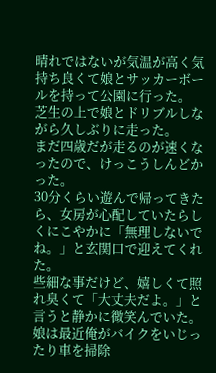晴れではないが気温が高く気持ち良くて娘とサッカーボールを持って公園に行った。
芝生の上で娘とドリブルしながら久しぶりに走った。
まだ四歳だが走るのが速くなったので、けっこうしんどかった。
30分くらい遊んで帰ってきたら、女房が心配していたらしくにこやかに「無理しないでね。」と玄関口で迎えてくれた。
些細な事だけど、嬉しくて照れ臭くて「大丈夫だよ。」と言うと静かに微笑んでいた。
娘は最近俺がバイクをいじったり車を掃除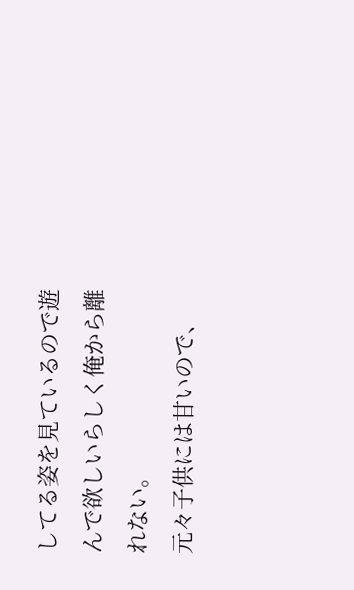してる姿を見ているので遊んで欲しいらしく俺から離れない。
元々子供には甘いので、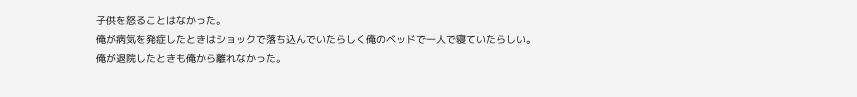子供を怒ることはなかった。
俺が病気を発症したときはショックで落ち込んでいたらしく俺のベッドで一人で寝ていたらしい。
俺が退院したときも俺から離れなかった。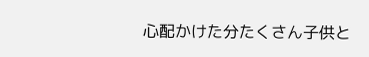心配かけた分たくさん子供と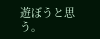遊ぼうと思う。